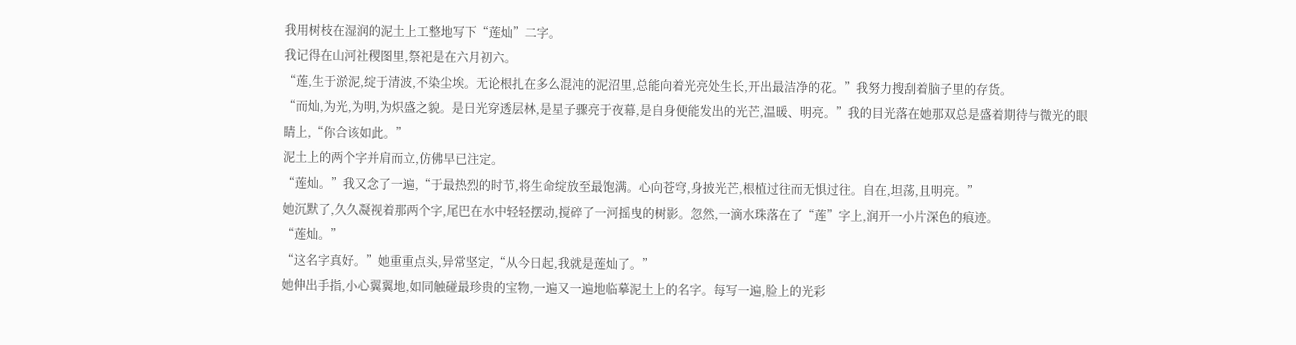我用树枝在湿润的泥土上工整地写下“莲灿”二字。
我记得在山河社稷图里,祭祀是在六月初六。
“莲,生于淤泥,绽于清波,不染尘埃。无论根扎在多么混沌的泥沼里,总能向着光亮处生长,开出最洁净的花。”我努力搜刮着脑子里的存货。
“而灿,为光,为明,为炽盛之貌。是日光穿透层林,是星子骤亮于夜幕,是自身便能发出的光芒,温暖、明亮。”我的目光落在她那双总是盛着期待与微光的眼睛上,“你合该如此。”
泥土上的两个字并肩而立,仿佛早已注定。
“莲灿。”我又念了一遍,“于最热烈的时节,将生命绽放至最饱满。心向苍穹,身披光芒,根植过往而无惧过往。自在,坦荡,且明亮。”
她沉默了,久久凝视着那两个字,尾巴在水中轻轻摆动,搅碎了一河摇曳的树影。忽然,一滴水珠落在了“莲”字上,润开一小片深色的痕迹。
“莲灿。”
“这名字真好。”她重重点头,异常坚定,“从今日起,我就是莲灿了。”
她伸出手指,小心翼翼地,如同触碰最珍贵的宝物,一遍又一遍地临摹泥土上的名字。每写一遍,脸上的光彩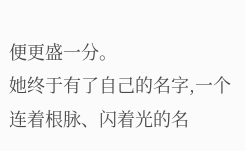便更盛一分。
她终于有了自己的名字,一个连着根脉、闪着光的名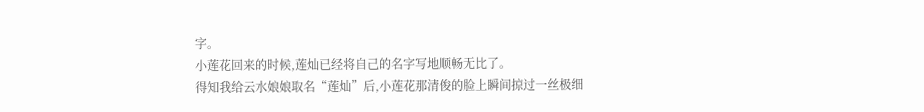字。
小莲花回来的时候,莲灿已经将自己的名字写地顺畅无比了。
得知我给云水娘娘取名“莲灿”后,小莲花那清俊的脸上瞬间掠过一丝极细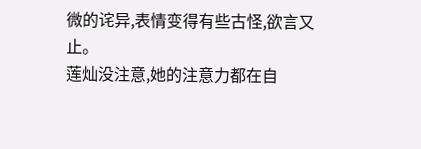微的诧异,表情变得有些古怪,欲言又止。
莲灿没注意,她的注意力都在自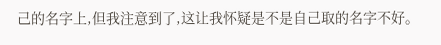己的名字上,但我注意到了,这让我怀疑是不是自己取的名字不好。